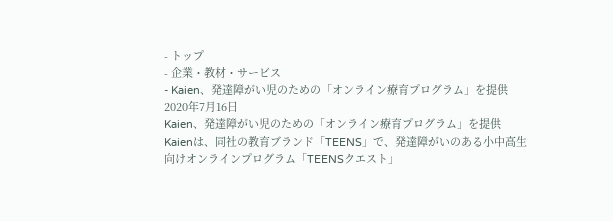- トップ
- 企業・教材・サービス
- Kaien、発達障がい児のための「オンライン療育プログラム」を提供
2020年7月16日
Kaien、発達障がい児のための「オンライン療育プログラム」を提供
Kaienは、同社の教育ブランド「TEENS」で、発達障がいのある小中高生向けオンラインプログラム「TEENSクエスト」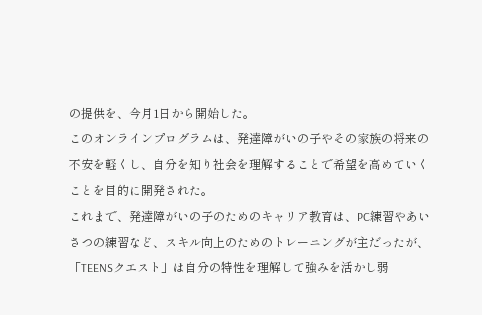の提供を、今月1日から開始した。
このオンラインプログラムは、発達障がいの子やその家族の将来の不安を軽くし、自分を知り社会を理解することで希望を高めていくことを目的に開発された。
これまで、発達障がいの子のためのキャリア教育は、PC練習やあいさつの練習など、スキル向上のためのトレーニングが主だったが、「TEENSクエスト」は自分の特性を理解して強みを活かし弱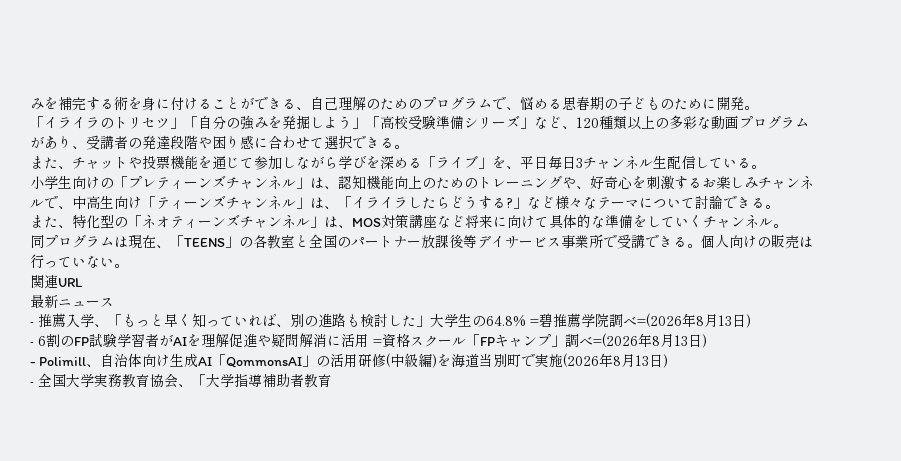みを補完する術を身に付けることができる、自己理解のためのプログラムで、悩める思春期の子どものために開発。
「イライラのトリセツ」「自分の強みを発掘しよう」「高校受験準備シリーズ」など、120種類以上の多彩な動画プログラムがあり、受講者の発達段階や困り感に合わせて選択できる。
また、チャットや投票機能を通じて参加しながら学びを深める「ライブ」を、平日毎日3チャンネル生配信している。
小学生向けの「プレティーンズチャンネル」は、認知機能向上のためのトレーニングや、好奇心を刺激するお楽しみチャンネルで、中高生向け「ティーンズチャンネル」は、「イライラしたらどうする?」など様々なテーマについて討論できる。
また、特化型の「ネオティーンズチャンネル」は、MOS対策講座など将来に向けて具体的な準備をしていくチャンネル。
同プログラムは現在、「TEENS」の各教室と全国のパートナー放課後等デイサービス事業所で受講できる。個人向けの販売は行っていない。
関連URL
最新ニュース
- 推薦入学、「もっと早く知っていれば、別の進路も検討した」大学生の64.8% =碧推薦学院調べ=(2026年8月13日)
- 6割のFP試験学習者がAIを理解促進や疑問解消に活用 =資格スクール「FPキャンプ」調べ=(2026年8月13日)
- Polimill、自治体向け生成AI「QommonsAI」の活用研修(中級編)を海道当別町で実施(2026年8月13日)
- 全国大学実務教育協会、「大学指導補助者教育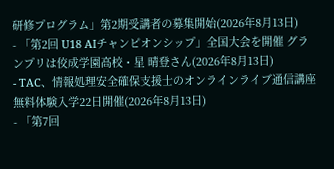研修プログラム」第2期受講者の募集開始(2026年8月13日)
- 「第2回 U18 AIチャンピオンシップ」全国大会を開催 グランプリは佼成学園高校・星 晴登さん(2026年8月13日)
- TAC、情報処理安全確保支援士のオンラインライブ通信講座無料体験入学22日開催(2026年8月13日)
- 「第7回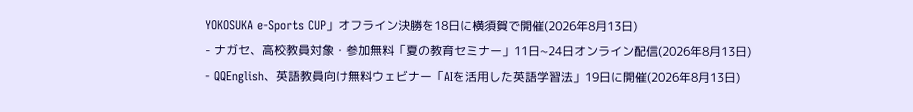YOKOSUKA e-Sports CUP」オフライン決勝を18日に横須賀で開催(2026年8月13日)
- ナガセ、高校教員対象・参加無料「夏の教育セミナー」11日~24日オンライン配信(2026年8月13日)
- QQEnglish、英語教員向け無料ウェビナー「AIを活用した英語学習法」19日に開催(2026年8月13日)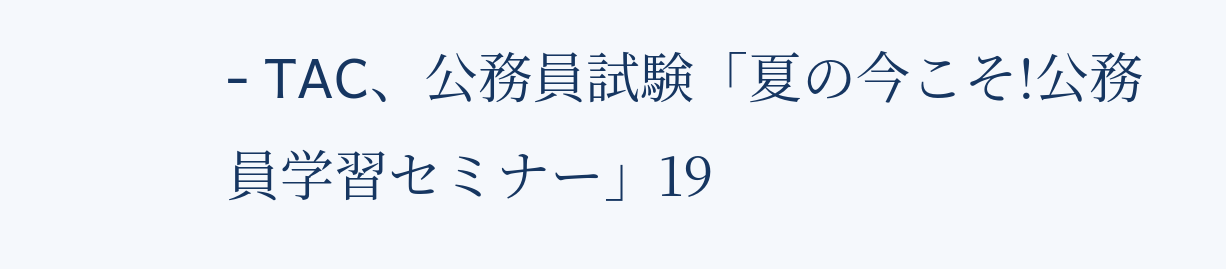- TAC、公務員試験「夏の今こそ!公務員学習セミナー」19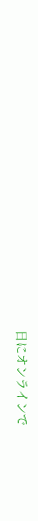日にオンラインで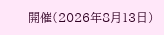開催(2026年8月13日)